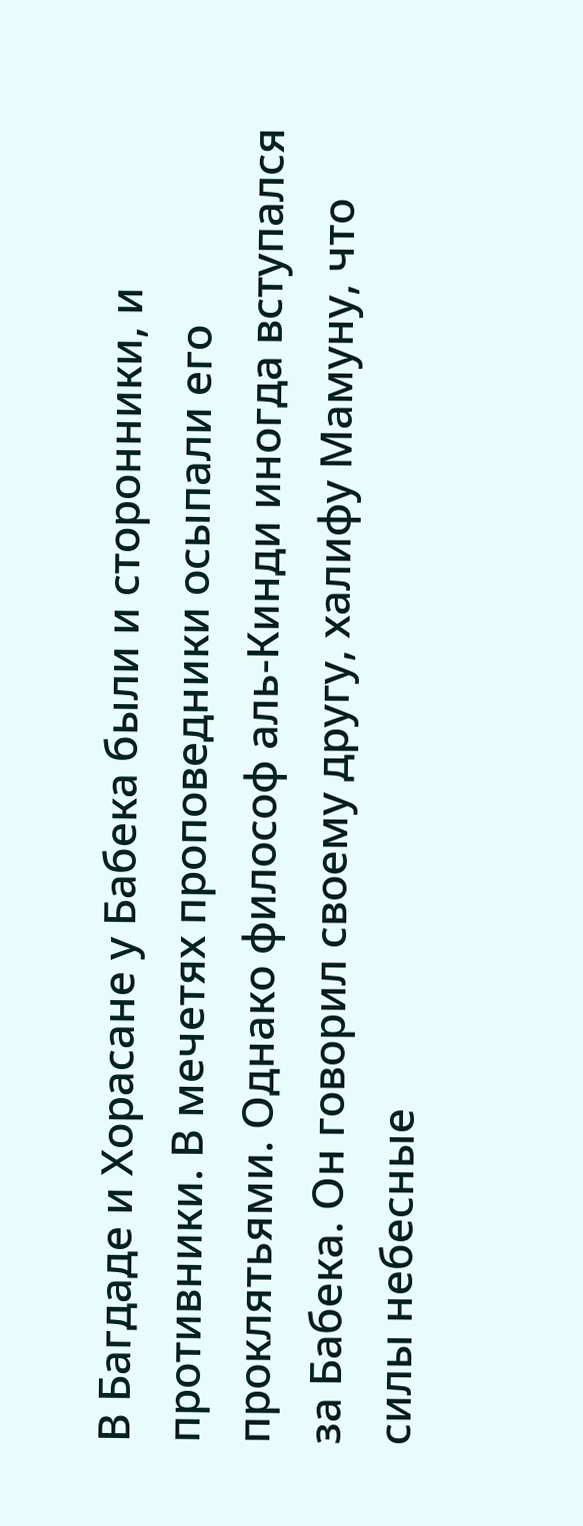В Багдаде и Хорасане у Бабека были и сторонники, и противники. В мечетях проповедники осыпали его проклятьями. Однако философ аль-Кинди иногда вступался за Бабека. Он говорил своему другу, халифу Мамуну, что силы небесные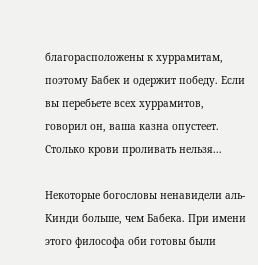благорасположены к хуррамитам, поэтому Бабек и одержит победу. Если вы перебьете всех хуррамитов, говорил он, ваша казна опустеет. Столько крови проливать нельзя...

Некоторые богословы ненавидели аль-Кинди больше, чем Бабека. При имени этого философа оби готовы были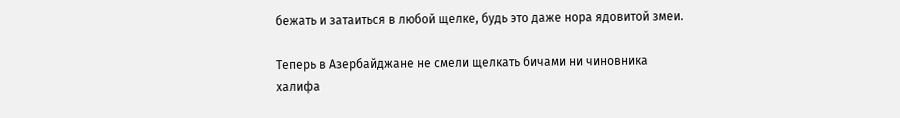бежать и затаиться в любой щелке, будь это даже нора ядовитой змеи.

Теперь в Азербайджане не смели щелкать бичами ни чиновника халифа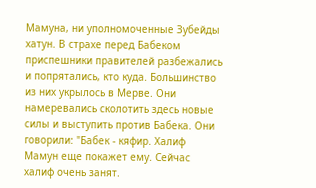Мамуна, ни уполномоченные Зубейды хатун. В страхе перед Бабеком приспешники правителей разбежались и попрятались, кто куда. Большинство из них укрылось в Мерве. Они намеревались сколотить здесь новые силы и выступить против Бабека. Они говорили: "Бабек - кяфир. Халиф Мамун еще покажет ему. Сейчас халиф очень занят.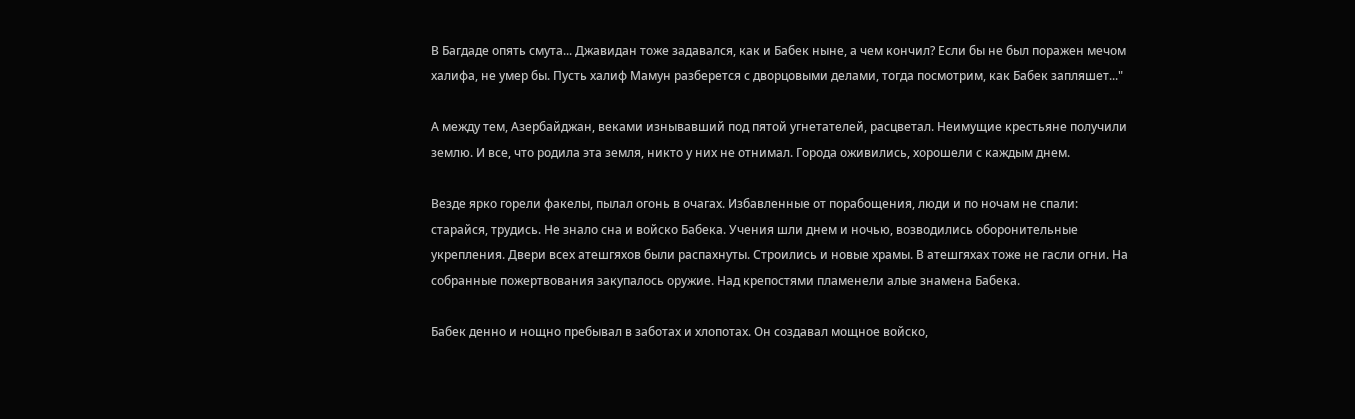В Багдаде опять смута... Джавидан тоже задавался, как и Бабек ныне, а чем кончил? Если бы не был поражен мечом халифа, не умер бы. Пусть халиф Мамун разберется с дворцовыми делами, тогда посмотрим, как Бабек запляшет..."

А между тем, Азербайджан, веками изнывавший под пятой угнетателей, расцветал. Неимущие крестьяне получили землю. И все, что родила эта земля, никто у них не отнимал. Города оживились, хорошели с каждым днем.

Везде ярко горели факелы, пылал огонь в очагах. Избавленные от порабощения, люди и по ночам не спали: старайся, трудись. Не знало сна и войско Бабека. Учения шли днем и ночью, возводились оборонительные укрепления. Двери всех атешгяхов были распахнуты. Строились и новые храмы. В атешгяхах тоже не гасли огни. На собранные пожертвования закупалось оружие. Над крепостями пламенели алые знамена Бабека.

Бабек денно и нощно пребывал в заботах и хлопотах. Он создавал мощное войско,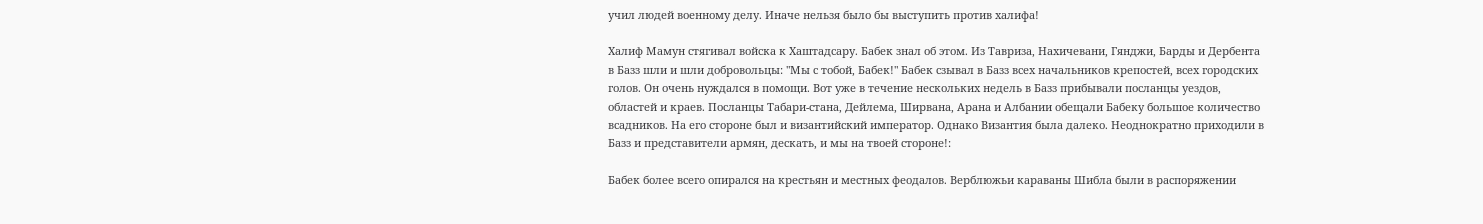учил людей военному делу. Иначе нельзя было бы выступить против халифа!

Халиф Мамун стягивал войска к Хаштадсару. Бабек знал об этом. Из Тавриза, Нахичевани, Гянджи, Барды и Дербента в Базз шли и шли добровольцы: "Мы с тобой, Бабек!" Бабек сзывал в Базз всех начальников крепостей, всех городских голов. Он очень нуждался в помощи. Вот уже в течение нескольких недель в Базз прибывали посланцы уездов, областей и краев. Посланцы Табари-стана, Дейлема, Ширвана, Арана и Албании обещали Бабеку большое количество всадников. На его стороне был и византийский император. Однако Византия была далеко. Неоднократно приходили в Базз и представители армян, дескать, и мы на твоей стороне!:

Бабек более всего опирался на крестьян и местных феодалов. Верблюжьи караваны Шибла были в распоряжении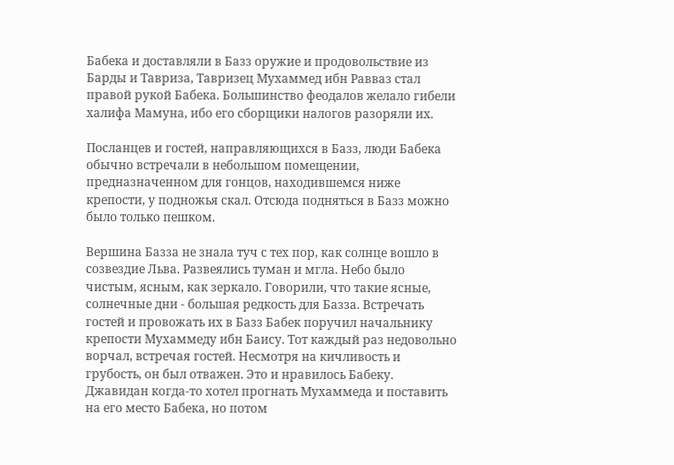Бабека и доставляли в Базз оружие и продовольствие из Барды и Тавриза, Тавризец Мухаммед ибн Равваз стал правой рукой Бабека. Большинство феодалов желало гибели халифа Мамуна, ибо его сборщики налогов разоряли их.

Посланцев и гостей, направляющихся в Базз, люди Бабека обычно встречали в небольшом помещении, предназначенном для гонцов, находившемся ниже крепости, у подножья скал. Отсюда подняться в Базз можно было только пешком.

Вершина Базза не знала туч с тех пор, как солнце вошло в созвездие Льва. Развеялись туман и мгла. Небо было чистым, ясным, как зеркало. Говорили, что такие ясные, солнечные дни - большая редкость для Базза. Встречать гостей и провожать их в Базз Бабек поручил начальнику крепости Мухаммеду ибн Баису. Тот каждый раз недовольно ворчал, встречая гостей. Несмотря на кичливость и грубость, он был отважен. Это и нравилось Бабеку. Джавидан когда-то хотел прогнать Мухаммеда и поставить на его место Бабека, но потом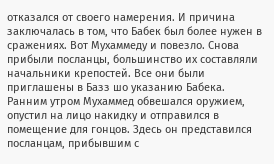отказался от своего намерения. И причина заключалась в том, что Бабек был более нужен в сражениях. Вот Мухаммеду и повезло. Снова прибыли посланцы, большинство их составляли начальники крепостей. Все они были приглашены в Базз шо указанию Бабека. Ранним утром Мухаммед обвешался оружием, опустил на лицо накидку и отправился в помещение для гонцов. Здесь он представился посланцам, прибывшим с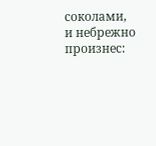соколами, и небрежно произнес: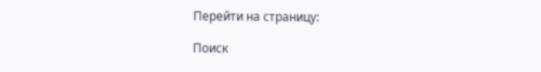Перейти на страницу:

Поиск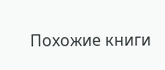Похожие книги